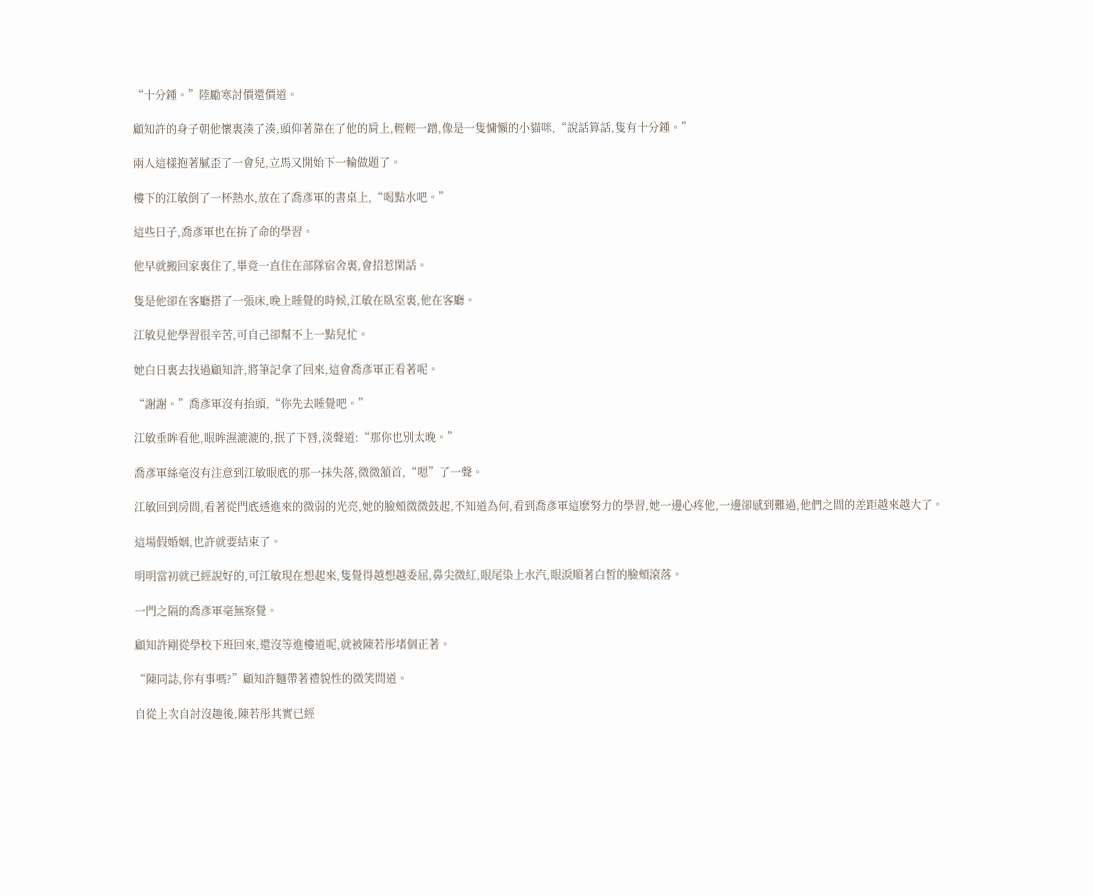“十分鍾。”陸勵寒討價還價道。

顧知許的身子朝他懷裏湊了湊,頭仰著靠在了他的肩上,輕輕一蹭,像是一隻慵懶的小貓咪,“說話算話,隻有十分鍾。”

兩人這樣抱著膩歪了一會兒,立馬又開始下一輪做題了。

樓下的江敏倒了一杯熱水,放在了喬彥軍的書桌上,“喝點水吧。”

這些日子,喬彥軍也在拚了命的學習。

他早就搬回家裏住了,畢竟一直住在部隊宿舍裏,會招惹閑話。

隻是他卻在客廳搭了一張床,晚上睡覺的時候,江敏在臥室裏,他在客廳。

江敏見他學習很辛苦,可自己卻幫不上一點兒忙。

她白日裏去找過顧知許,將筆記拿了回來,這會喬彥軍正看著呢。

“謝謝。”喬彥軍沒有抬頭,“你先去睡覺吧。”

江敏垂眸看他,眼眸濕漉漉的,抿了下唇,淡聲道:“那你也別太晚。”

喬彥軍絲毫沒有注意到江敏眼底的那一抹失落,微微頷首,“嗯”了一聲。

江敏回到房間,看著從門底透進來的微弱的光亮,她的臉頰微微鼓起,不知道為何,看到喬彥軍這麽努力的學習,她一邊心疼他,一邊卻感到難過,他們之間的差距越來越大了。

這場假婚姻,也許就要結束了。

明明當初就已經說好的,可江敏現在想起來,隻覺得越想越委屈,鼻尖微紅,眼尾染上水汽,眼淚順著白皙的臉頰滾落。

一門之隔的喬彥軍毫無察覺。

顧知許剛從學校下班回來,還沒等進樓道呢,就被陳若彤堵個正著。

“陳同誌,你有事嗎?”顧知許麵帶著禮貌性的微笑問道。

自從上次自討沒趣後,陳若彤其實已經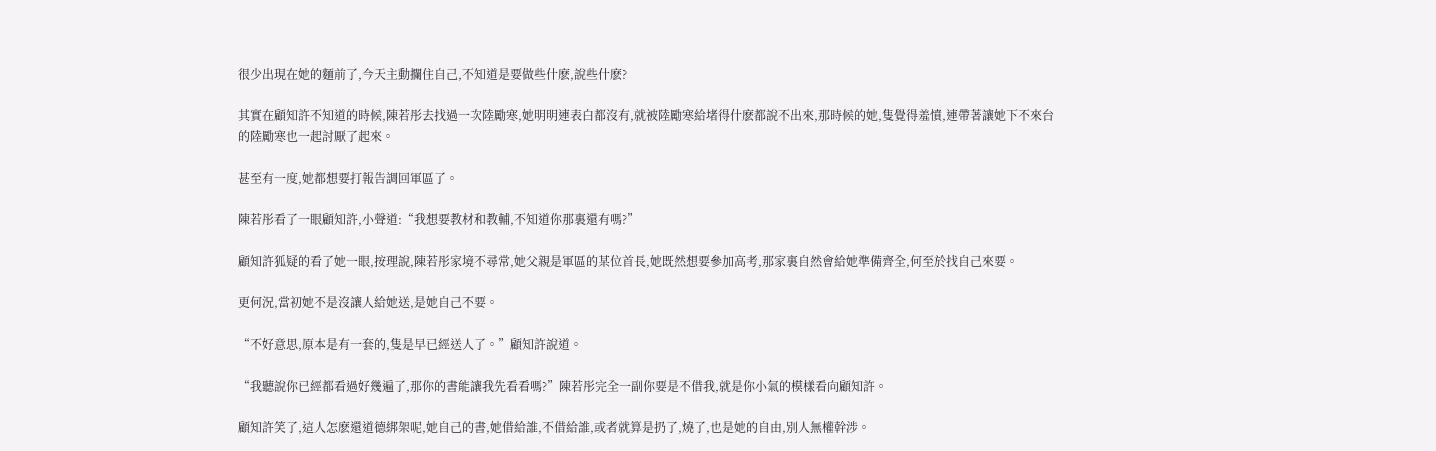很少出現在她的麵前了,今天主動攔住自己,不知道是要做些什麽,說些什麽?

其實在顧知許不知道的時候,陳若彤去找過一次陸勵寒,她明明連表白都沒有,就被陸勵寒給堵得什麽都說不出來,那時候的她,隻覺得羞憤,連帶著讓她下不來台的陸勵寒也一起討厭了起來。

甚至有一度,她都想要打報告調回軍區了。

陳若彤看了一眼顧知許,小聲道:“我想要教材和教輔,不知道你那裏還有嗎?”

顧知許狐疑的看了她一眼,按理說,陳若彤家境不尋常,她父親是軍區的某位首長,她既然想要參加高考,那家裏自然會給她準備齊全,何至於找自己來要。

更何況,當初她不是沒讓人給她送,是她自己不要。

“不好意思,原本是有一套的,隻是早已經送人了。”顧知許說道。

“我聽說你已經都看過好幾遍了,那你的書能讓我先看看嗎?”陳若彤完全一副你要是不借我,就是你小氣的模樣看向顧知許。

顧知許笑了,這人怎麽還道德綁架呢,她自己的書,她借給誰,不借給誰,或者就算是扔了,燒了,也是她的自由,別人無權幹涉。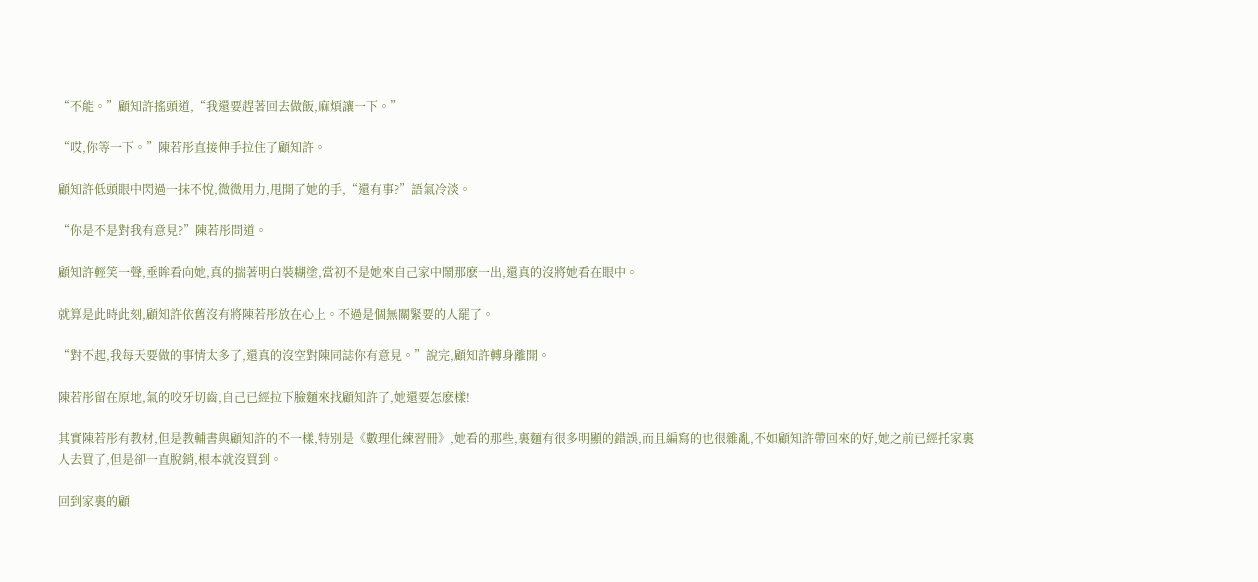“不能。”顧知許搖頭道,“我還要趕著回去做飯,麻煩讓一下。”

“哎,你等一下。”陳若彤直接伸手拉住了顧知許。

顧知許低頭眼中閃過一抹不悅,微微用力,甩開了她的手,“還有事?”語氣冷淡。

“你是不是對我有意見?”陳若彤問道。

顧知許輕笑一聲,垂眸看向她,真的揣著明白裝糊塗,當初不是她來自己家中鬧那麽一出,還真的沒將她看在眼中。

就算是此時此刻,顧知許依舊沒有將陳若彤放在心上。不過是個無關緊要的人罷了。

“對不起,我每天要做的事情太多了,還真的沒空對陳同誌你有意見。”說完,顧知許轉身離開。

陳若彤留在原地,氣的咬牙切齒,自己已經拉下臉麵來找顧知許了,她還要怎麽樣!

其實陳若彤有教材,但是教輔書與顧知許的不一樣,特別是《數理化練習冊》,她看的那些,裏麵有很多明顯的錯誤,而且編寫的也很雜亂,不如顧知許帶回來的好,她之前已經托家裏人去買了,但是卻一直脫銷,根本就沒買到。

回到家裏的顧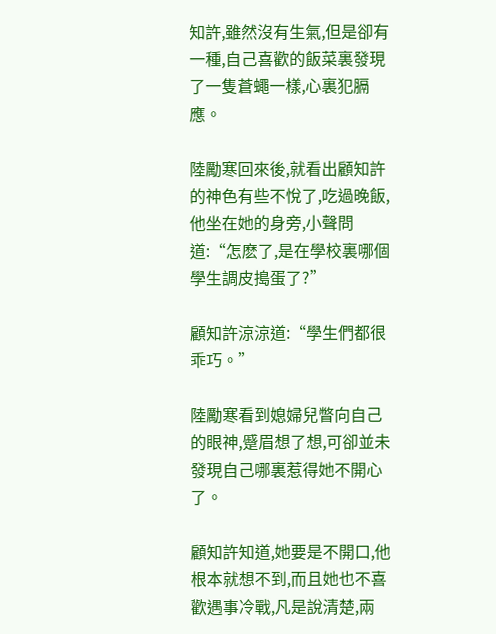知許,雖然沒有生氣,但是卻有一種,自己喜歡的飯菜裏發現了一隻蒼蠅一樣,心裏犯膈應。

陸勵寒回來後,就看出顧知許的神色有些不悅了,吃過晚飯,他坐在她的身旁,小聲問道:“怎麽了,是在學校裏哪個學生調皮搗蛋了?”

顧知許涼涼道:“學生們都很乖巧。”

陸勵寒看到媳婦兒瞥向自己的眼神,蹙眉想了想,可卻並未發現自己哪裏惹得她不開心了。

顧知許知道,她要是不開口,他根本就想不到,而且她也不喜歡遇事冷戰,凡是說清楚,兩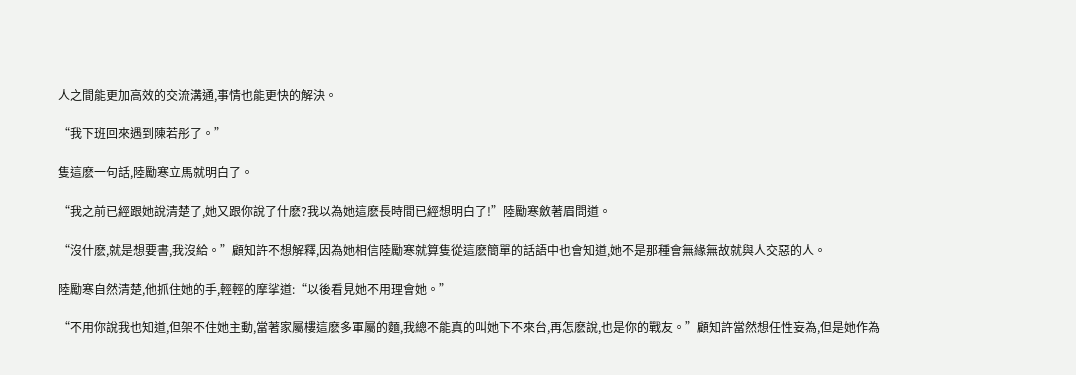人之間能更加高效的交流溝通,事情也能更快的解決。

“我下班回來遇到陳若彤了。”

隻這麽一句話,陸勵寒立馬就明白了。

“我之前已經跟她說清楚了,她又跟你說了什麽?我以為她這麽長時間已經想明白了!”陸勵寒斂著眉問道。

“沒什麽,就是想要書,我沒給。”顧知許不想解釋,因為她相信陸勵寒就算隻從這麽簡單的話語中也會知道,她不是那種會無緣無故就與人交惡的人。

陸勵寒自然清楚,他抓住她的手,輕輕的摩挲道:“以後看見她不用理會她。”

“不用你說我也知道,但架不住她主動,當著家屬樓這麽多軍屬的麵,我總不能真的叫她下不來台,再怎麽說,也是你的戰友。”顧知許當然想任性妄為,但是她作為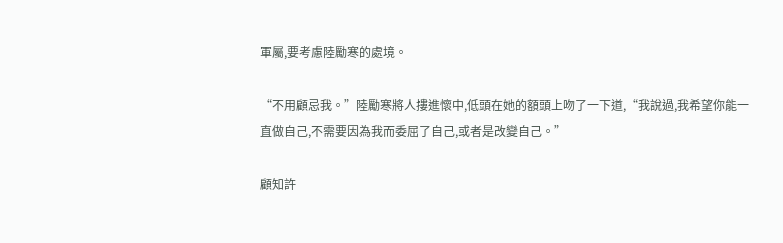軍屬,要考慮陸勵寒的處境。

“不用顧忌我。”陸勵寒將人摟進懷中,低頭在她的額頭上吻了一下道,“我說過,我希望你能一直做自己,不需要因為我而委屈了自己,或者是改變自己。”

顧知許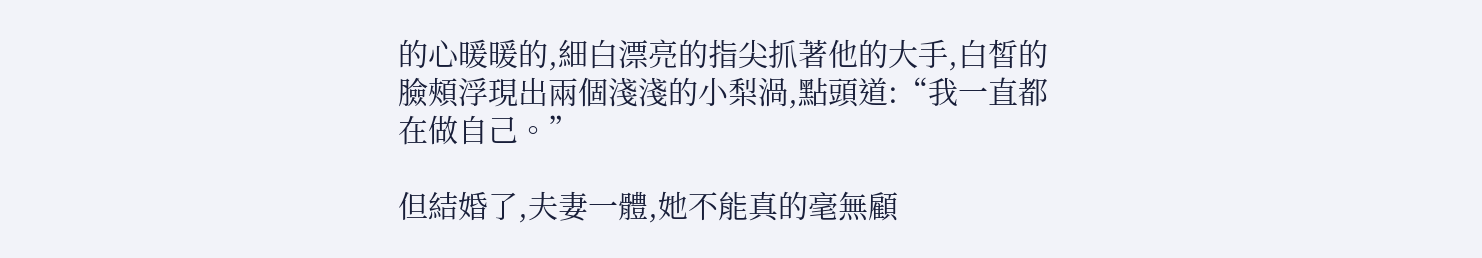的心暖暖的,細白漂亮的指尖抓著他的大手,白皙的臉頰浮現出兩個淺淺的小梨渦,點頭道:“我一直都在做自己。”

但結婚了,夫妻一體,她不能真的毫無顧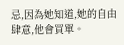忌,因為她知道,她的自由肆意,他會買單。